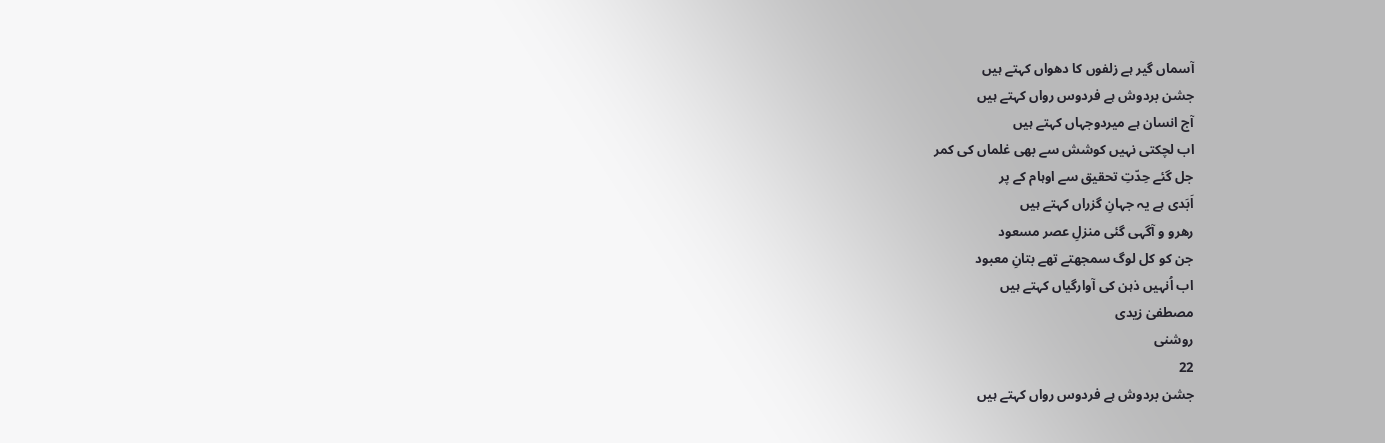آسماں گیر ہے زلفوں کا دھواں کہتے ہیں
جشن بردوش ہے فردوس رواں کہتے ہیں
آج انسان ہے میردوجہاں کہتے ہیں
اب لچکتی نہیں کوشش سے بھی غلماں کی کمر
جل گئے حِدّتِ تحقیق سے اوہام کے پر
اَبَدی ہے یہ جہانِ گزراں کہتے ہیں
رھرو و آگہی گئی منزلِ عصر مسعود
جن کو کل لوگ سمجھتے تھے بتانِ معبود
اب اُنہیں ذہن کی آوارگیاں کہتے ہیں
مصطفیٰ زیدی
روشنی
22
جشن بردوش ہے فردوس رواں کہتے ہیں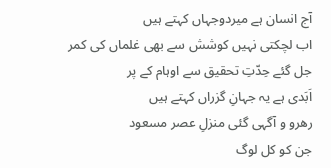آج انسان ہے میردوجہاں کہتے ہیں
اب لچکتی نہیں کوشش سے بھی غلماں کی کمر
جل گئے حِدّتِ تحقیق سے اوہام کے پر
اَبَدی ہے یہ جہانِ گزراں کہتے ہیں
رھرو و آگہی گئی منزلِ عصر مسعود
جن کو کل لوگ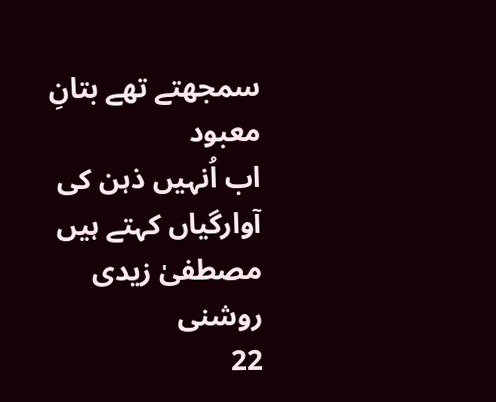سمجھتے تھے بتانِ معبود
اب اُنہیں ذہن کی آوارگیاں کہتے ہیں
مصطفیٰ زیدی
روشنی
22